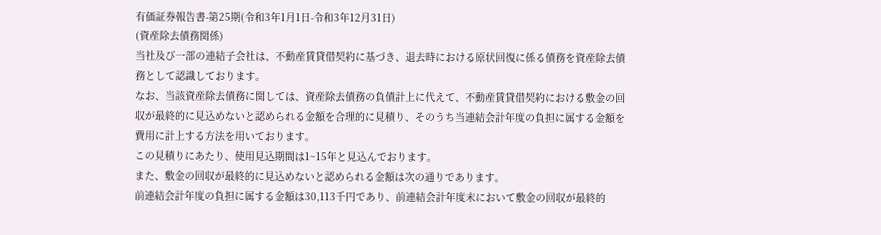有価証券報告書-第25期(令和3年1月1日-令和3年12月31日)
(資産除去債務関係)
当社及び一部の連結子会社は、不動産賃貸借契約に基づき、退去時における原状回復に係る債務を資産除去債務として認識しております。
なお、当該資産除去債務に関しては、資産除去債務の負債計上に代えて、不動産賃貸借契約における敷金の回収が最終的に見込めないと認められる金額を合理的に見積り、そのうち当連結会計年度の負担に属する金額を費用に計上する方法を用いております。
この見積りにあたり、使用見込期間は1~15年と見込んでおります。
また、敷金の回収が最終的に見込めないと認められる金額は次の通りであります。
前連結会計年度の負担に属する金額は30,113千円であり、前連結会計年度末において敷金の回収が最終的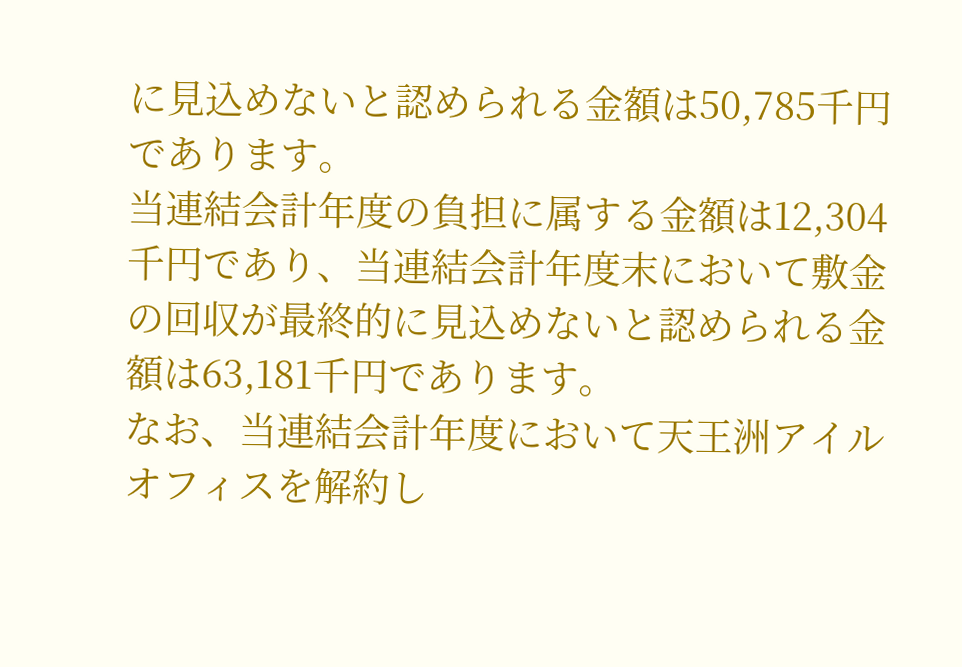に見込めないと認められる金額は50,785千円であります。
当連結会計年度の負担に属する金額は12,304千円であり、当連結会計年度末において敷金の回収が最終的に見込めないと認められる金額は63,181千円であります。
なお、当連結会計年度において天王洲アイルオフィスを解約し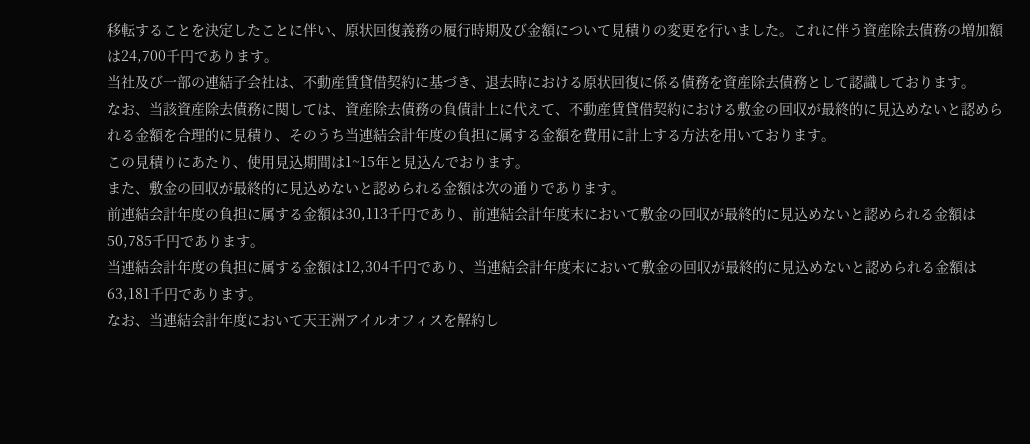移転することを決定したことに伴い、原状回復義務の履行時期及び金額について見積りの変更を行いました。これに伴う資産除去債務の増加額は24,700千円であります。
当社及び一部の連結子会社は、不動産賃貸借契約に基づき、退去時における原状回復に係る債務を資産除去債務として認識しております。
なお、当該資産除去債務に関しては、資産除去債務の負債計上に代えて、不動産賃貸借契約における敷金の回収が最終的に見込めないと認められる金額を合理的に見積り、そのうち当連結会計年度の負担に属する金額を費用に計上する方法を用いております。
この見積りにあたり、使用見込期間は1~15年と見込んでおります。
また、敷金の回収が最終的に見込めないと認められる金額は次の通りであります。
前連結会計年度の負担に属する金額は30,113千円であり、前連結会計年度末において敷金の回収が最終的に見込めないと認められる金額は50,785千円であります。
当連結会計年度の負担に属する金額は12,304千円であり、当連結会計年度末において敷金の回収が最終的に見込めないと認められる金額は63,181千円であります。
なお、当連結会計年度において天王洲アイルオフィスを解約し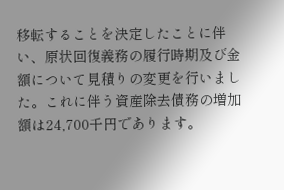移転することを決定したことに伴い、原状回復義務の履行時期及び金額について見積りの変更を行いました。これに伴う資産除去債務の増加額は24,700千円であります。